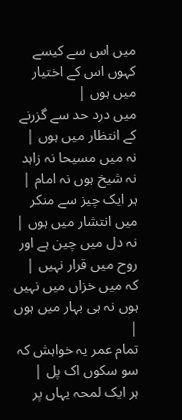میں اس سے کیسے کہوں اس کے اختیار میں ہوں |
میں درد حد سے گزرنے کے انتظار میں ہوں |
نہ میں مسیحا نہ زاہد نہ شیخ ہوں نہ امام |
ہر ایک چیز سے منکر میں انتشار میں ہوں |
نہ دل میں چین ہے اور روح میں قرار نہیں |
کہ میں خزاں میں نہیں ہوں نہ ہی بہار میں ہوں |
تمام عمر یہ خواہش کہ سو سکوں اک پل |
ہر ایک لمحہ یہاں پر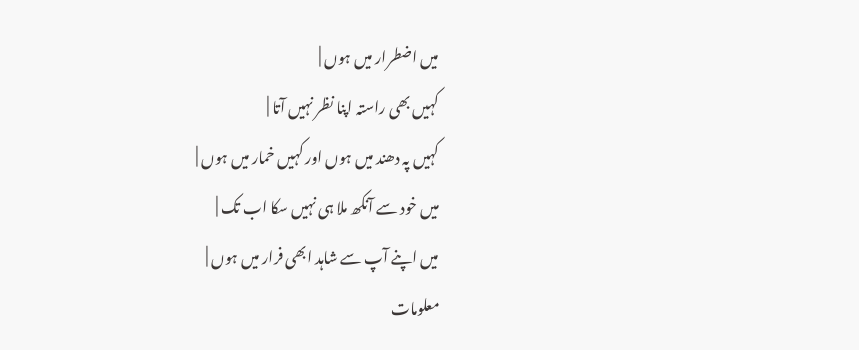میں اضطرار میں ہوں |
کہیں بھی راستہ اپنا نظر نہیں آتا |
کہیں پہ دھند میں ہوں اور کہیں خمار میں ہوں |
میں خود سے آنکھ ملا ہی نہیں سکا اب تک |
میں اپنے آپ سے شاہد ابھی فرار میں ہوں |
معلومات